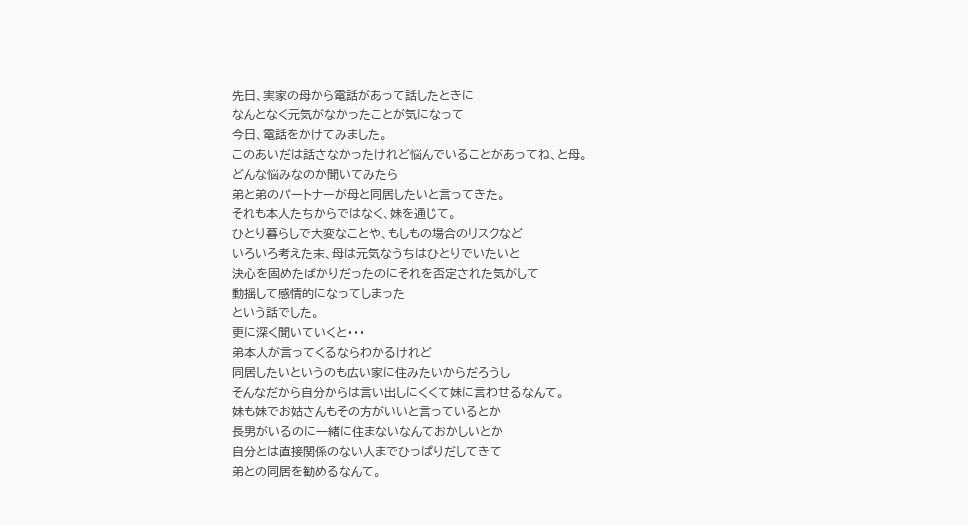先日、実家の母から電話があって話したときに
なんとなく元気がなかったことが気になって
今日、電話をかけてみました。
このあいだは話さなかったけれど悩んでいることがあってね、と母。
どんな悩みなのか聞いてみたら
弟と弟のパートナーが母と同居したいと言ってきた。
それも本人たちからではなく、妹を通じて。
ひとり暮らしで大変なことや、もしもの場合のリスクなど
いろいろ考えた末、母は元気なうちはひとりでいたいと
決心を固めたばかりだったのにそれを否定された気がして
動揺して感情的になってしまった
という話でした。
更に深く聞いていくと・・・
弟本人が言ってくるならわかるけれど
同居したいというのも広い家に住みたいからだろうし
そんなだから自分からは言い出しにくくて妹に言わせるなんて。
妹も妹でお姑さんもその方がいいと言っているとか
長男がいるのに一緒に住まないなんておかしいとか
自分とは直接関係のない人までひっぱりだしてきて
弟との同居を勧めるなんて。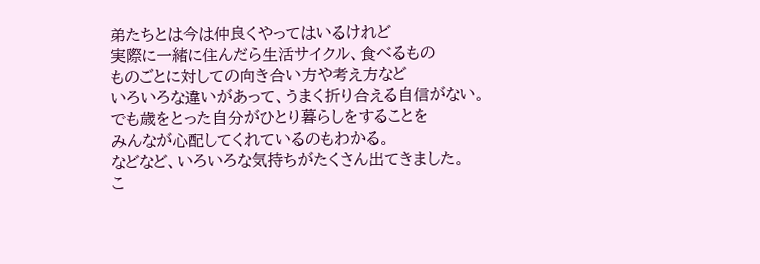弟たちとは今は仲良くやってはいるけれど
実際に一緒に住んだら生活サイクル、食べるもの
ものごとに対しての向き合い方や考え方など
いろいろな違いがあって、うまく折り合える自信がない。
でも歳をとった自分がひとり暮らしをすることを
みんなが心配してくれているのもわかる。
などなど、いろいろな気持ちがたくさん出てきました。
こ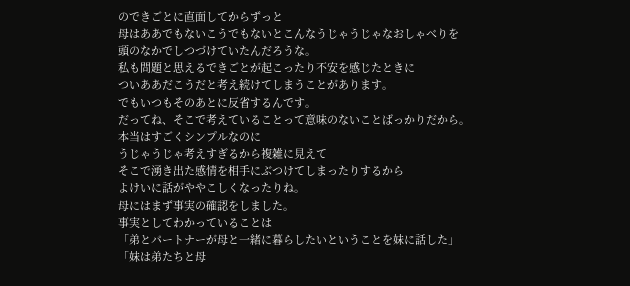のできごとに直面してからずっと
母はああでもないこうでもないとこんなうじゃうじゃなおしゃべりを
頭のなかでしつづけていたんだろうな。
私も問題と思えるできごとが起こったり不安を感じたときに
ついああだこうだと考え続けてしまうことがあります。
でもいつもそのあとに反省するんです。
だってね、そこで考えていることって意味のないことばっかりだから。
本当はすごくシンプルなのに
うじゃうじゃ考えすぎるから複雑に見えて
そこで湧き出た感情を相手にぶつけてしまったりするから
よけいに話がややこしくなったりね。
母にはまず事実の確認をしました。
事実としてわかっていることは
「弟とパートナーが母と一緒に暮らしたいということを妹に話した」
「妹は弟たちと母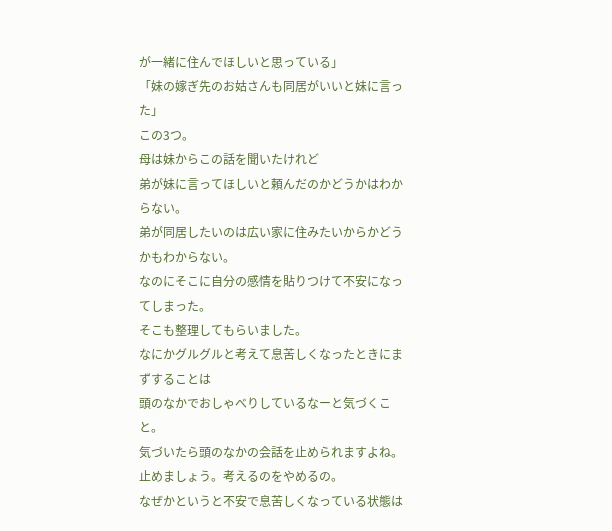が一緒に住んでほしいと思っている」
「妹の嫁ぎ先のお姑さんも同居がいいと妹に言った」
この3つ。
母は妹からこの話を聞いたけれど
弟が妹に言ってほしいと頼んだのかどうかはわからない。
弟が同居したいのは広い家に住みたいからかどうかもわからない。
なのにそこに自分の感情を貼りつけて不安になってしまった。
そこも整理してもらいました。
なにかグルグルと考えて息苦しくなったときにまずすることは
頭のなかでおしゃべりしているなーと気づくこと。
気づいたら頭のなかの会話を止められますよね。
止めましょう。考えるのをやめるの。
なぜかというと不安で息苦しくなっている状態は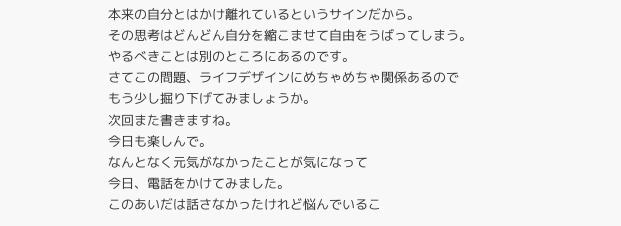本来の自分とはかけ離れているというサインだから。
その思考はどんどん自分を縮こませて自由をうばってしまう。
やるべきことは別のところにあるのです。
さてこの問題、ライフデザインにめちゃめちゃ関係あるので
もう少し掘り下げてみましょうか。
次回また書きますね。
今日も楽しんで。
なんとなく元気がなかったことが気になって
今日、電話をかけてみました。
このあいだは話さなかったけれど悩んでいるこ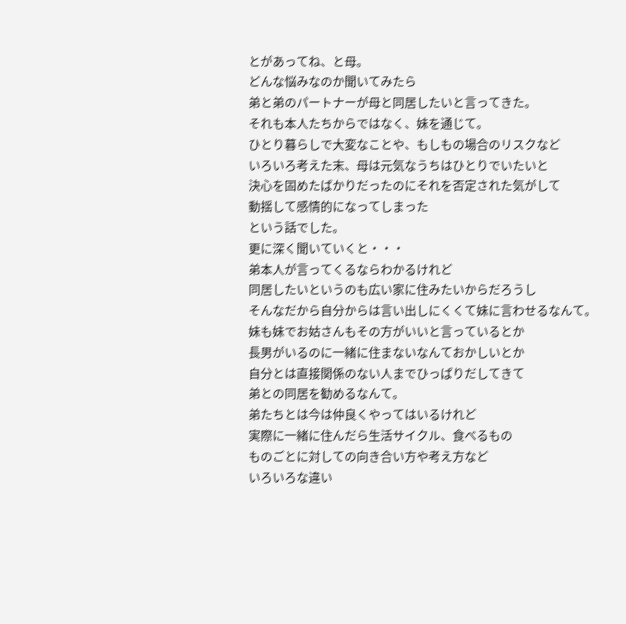とがあってね、と母。
どんな悩みなのか聞いてみたら
弟と弟のパートナーが母と同居したいと言ってきた。
それも本人たちからではなく、妹を通じて。
ひとり暮らしで大変なことや、もしもの場合のリスクなど
いろいろ考えた末、母は元気なうちはひとりでいたいと
決心を固めたばかりだったのにそれを否定された気がして
動揺して感情的になってしまった
という話でした。
更に深く聞いていくと・・・
弟本人が言ってくるならわかるけれど
同居したいというのも広い家に住みたいからだろうし
そんなだから自分からは言い出しにくくて妹に言わせるなんて。
妹も妹でお姑さんもその方がいいと言っているとか
長男がいるのに一緒に住まないなんておかしいとか
自分とは直接関係のない人までひっぱりだしてきて
弟との同居を勧めるなんて。
弟たちとは今は仲良くやってはいるけれど
実際に一緒に住んだら生活サイクル、食べるもの
ものごとに対しての向き合い方や考え方など
いろいろな違い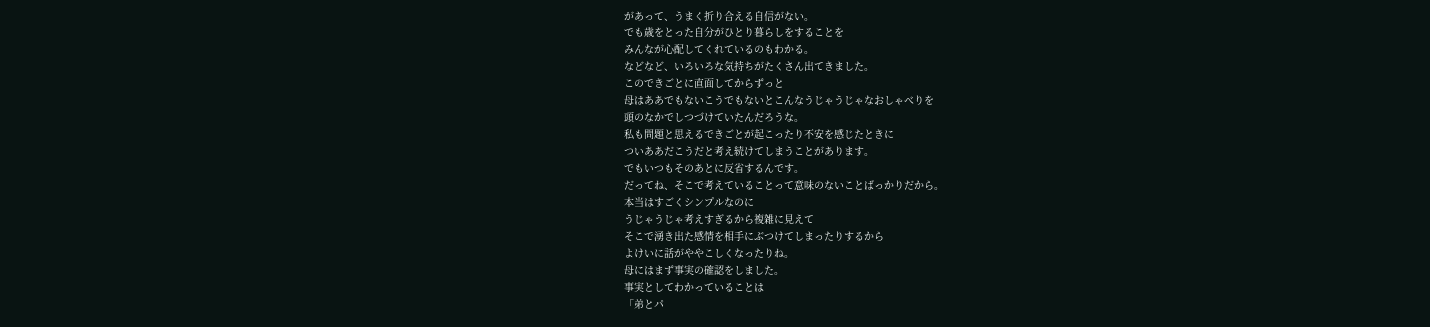があって、うまく折り合える自信がない。
でも歳をとった自分がひとり暮らしをすることを
みんなが心配してくれているのもわかる。
などなど、いろいろな気持ちがたくさん出てきました。
このできごとに直面してからずっと
母はああでもないこうでもないとこんなうじゃうじゃなおしゃべりを
頭のなかでしつづけていたんだろうな。
私も問題と思えるできごとが起こったり不安を感じたときに
ついああだこうだと考え続けてしまうことがあります。
でもいつもそのあとに反省するんです。
だってね、そこで考えていることって意味のないことばっかりだから。
本当はすごくシンプルなのに
うじゃうじゃ考えすぎるから複雑に見えて
そこで湧き出た感情を相手にぶつけてしまったりするから
よけいに話がややこしくなったりね。
母にはまず事実の確認をしました。
事実としてわかっていることは
「弟とパ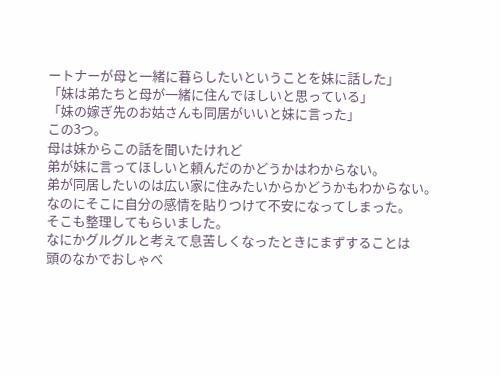ートナーが母と一緒に暮らしたいということを妹に話した」
「妹は弟たちと母が一緒に住んでほしいと思っている」
「妹の嫁ぎ先のお姑さんも同居がいいと妹に言った」
この3つ。
母は妹からこの話を聞いたけれど
弟が妹に言ってほしいと頼んだのかどうかはわからない。
弟が同居したいのは広い家に住みたいからかどうかもわからない。
なのにそこに自分の感情を貼りつけて不安になってしまった。
そこも整理してもらいました。
なにかグルグルと考えて息苦しくなったときにまずすることは
頭のなかでおしゃべ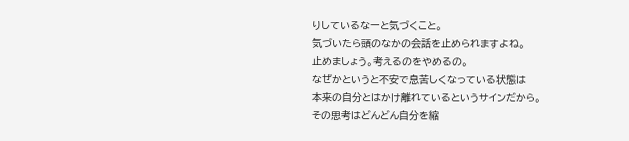りしているなーと気づくこと。
気づいたら頭のなかの会話を止められますよね。
止めましょう。考えるのをやめるの。
なぜかというと不安で息苦しくなっている状態は
本来の自分とはかけ離れているというサインだから。
その思考はどんどん自分を縮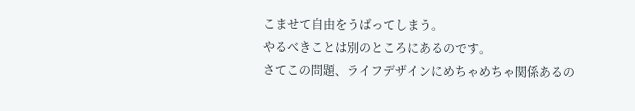こませて自由をうばってしまう。
やるべきことは別のところにあるのです。
さてこの問題、ライフデザインにめちゃめちゃ関係あるの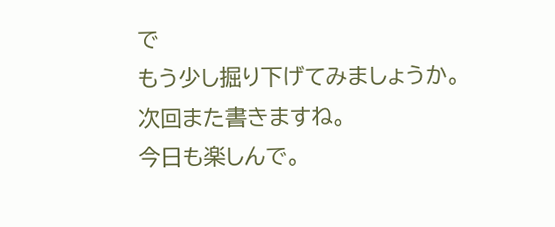で
もう少し掘り下げてみましょうか。
次回また書きますね。
今日も楽しんで。